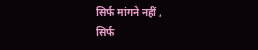सिर्फ मांगने नहीं ,
सिर्फ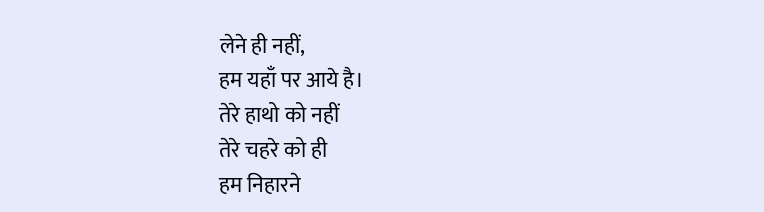लेने ही नहीं,
हम यहाँ पर आये है।
तेरे हाथो को नहीं
तेरे चहरे को ही
हम निहारने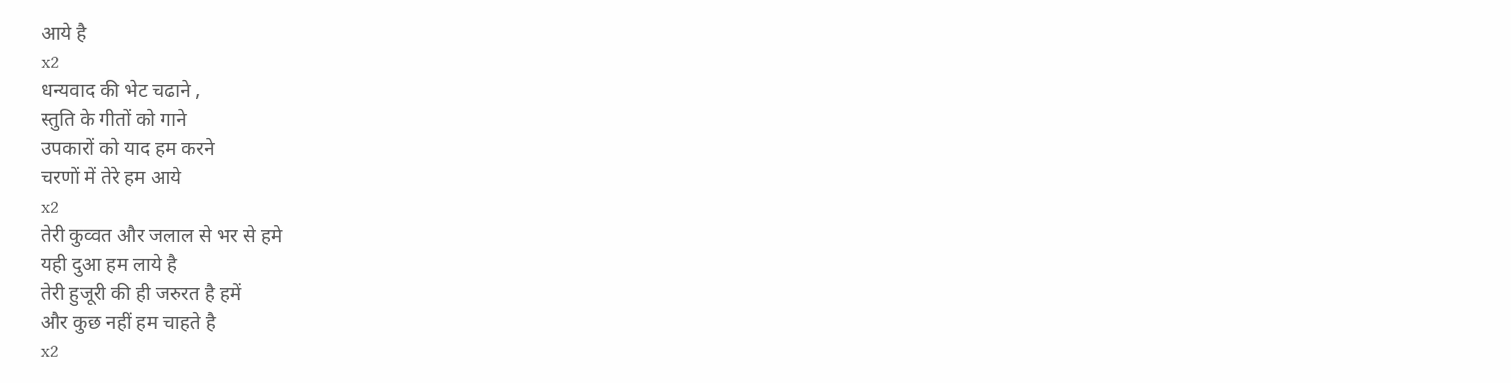आये है
x2
धन्यवाद की भेट चढाने ,
स्तुति के गीतों को गाने
उपकारों को याद हम करने
चरणों में तेरे हम आये
x2
तेरी कुव्वत और जलाल से भर से हमे
यही दुआ हम लाये है
तेरी हुजूरी की ही जरुरत है हमें
और कुछ नहीं हम चाहते है
x2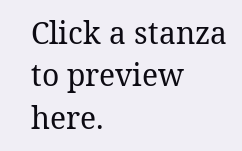Click a stanza to preview here.